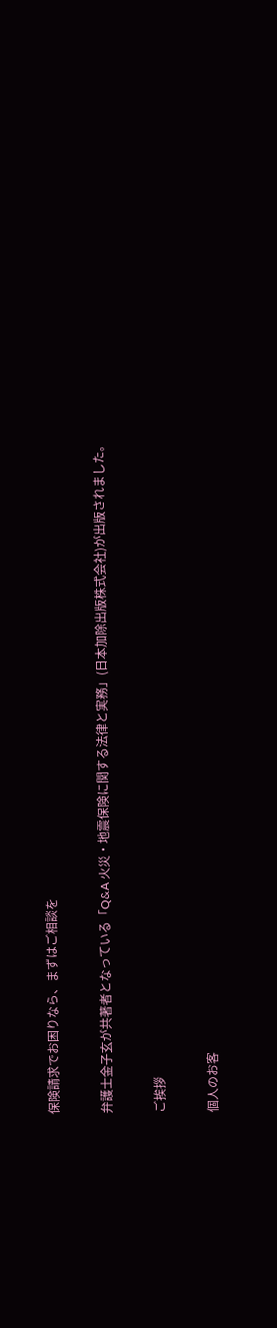保険請求でお困りなら、まずはご相談を

弁護士金子玄が共著者となっている「Q&A 火災・地震保険に関する法律と実務」(日本加除出版株式会社)が出版されました。

ご挨拶

個人のお客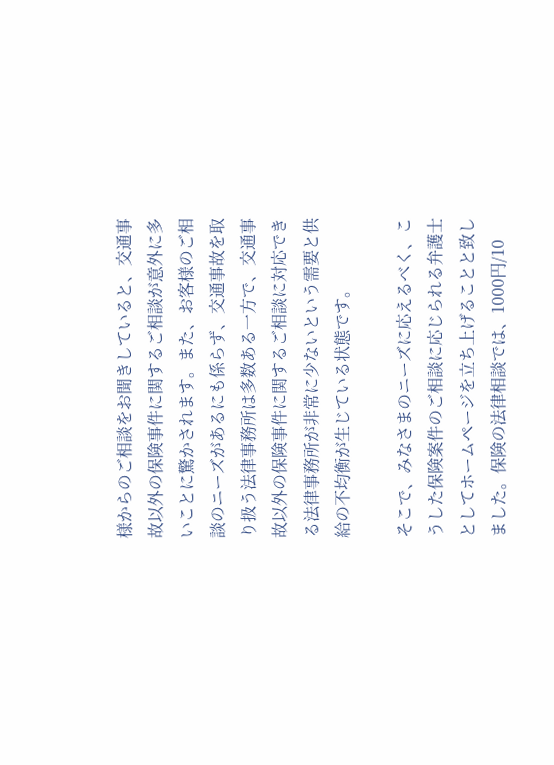様からのご相談をお聞きしていると、交通事故以外の保険事件に関するご相談が意外に多いことに驚かされます。また、お客様のご相談のニーズがあるにも係らず、交通事故を取り扱う法律事務所は多数ある一方で、交通事故以外の保険事件に関するご相談に対応できる法律事務所が非常に少ないという需要と供給の不均衡が生じている状態です。

そこで、みなさまのニーズに応えるべく、こうした保険案件のご相談に応じられる弁護士としてホームページを立ち上げることと致しました。保険の法律相談では、1000円/10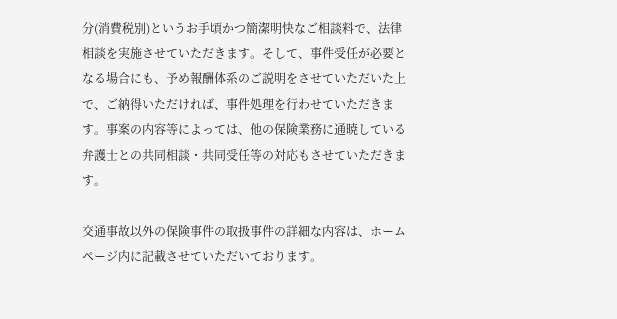分(消費税別)というお手頃かつ簡潔明快なご相談料で、法律相談を実施させていただきます。そして、事件受任が必要となる場合にも、予め報酬体系のご説明をさせていただいた上で、ご納得いただければ、事件処理を行わせていただきます。事案の内容等によっては、他の保険業務に通暁している弁護士との共同相談・共同受任等の対応もさせていただきます。

交通事故以外の保険事件の取扱事件の詳細な内容は、ホームページ内に記載させていただいております。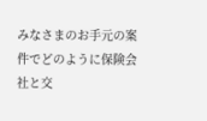みなさまのお手元の案件でどのように保険会社と交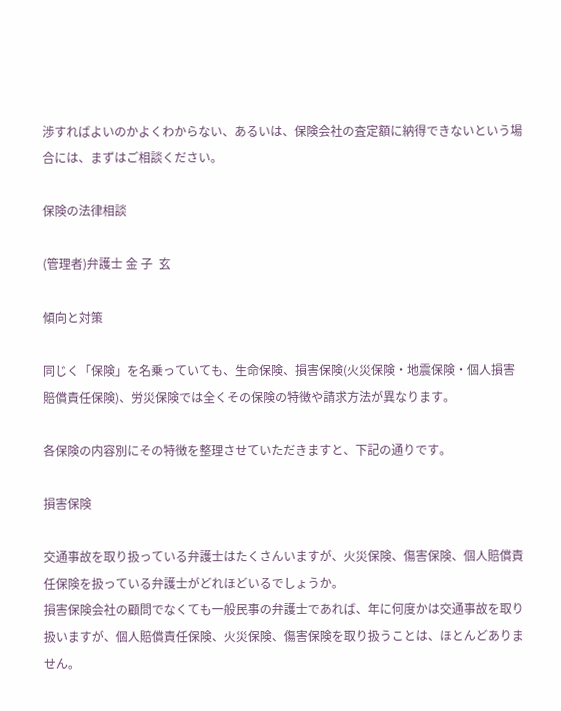渉すればよいのかよくわからない、あるいは、保険会社の査定額に納得できないという場合には、まずはご相談ください。

保険の法律相談

(管理者)弁護士 金 子  玄

傾向と対策

同じく「保険」を名乗っていても、生命保険、損害保険(火災保険・地震保険・個人損害賠償責任保険)、労災保険では全くその保険の特徴や請求方法が異なります。

各保険の内容別にその特徴を整理させていただきますと、下記の通りです。

損害保険

交通事故を取り扱っている弁護士はたくさんいますが、火災保険、傷害保険、個人賠償責任保険を扱っている弁護士がどれほどいるでしょうか。
損害保険会社の顧問でなくても一般民事の弁護士であれば、年に何度かは交通事故を取り扱いますが、個人賠償責任保険、火災保険、傷害保険を取り扱うことは、ほとんどありません。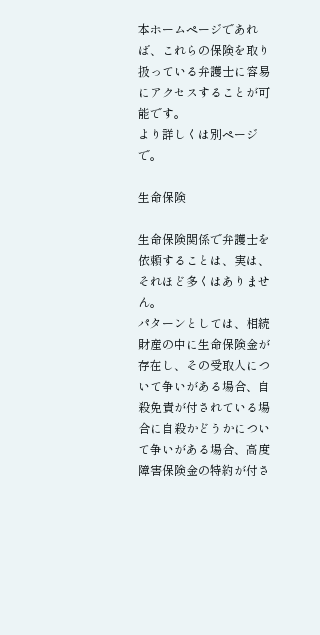本ホームページであれば、これらの保険を取り扱っている弁護士に容易にアクセスすることが可能です。
より詳しくは別ページで。

生命保険

生命保険関係で弁護士を依頼することは、実は、それほど多くはありません。
パターンとしては、相続財産の中に生命保険金が存在し、その受取人について争いがある場合、自殺免責が付されている場合に自殺かどうかについて争いがある場合、高度障害保険金の特約が付さ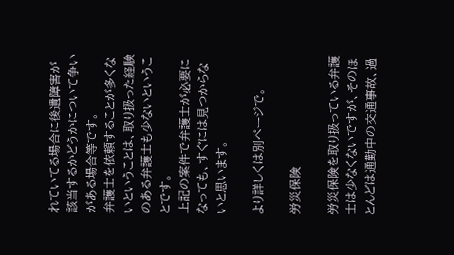れていてる場合に後遺障害が該当するかどうかについて争いがある場合等です。
弁護士を依頼することが多くないということは、取り扱った経験のある弁護士も少ないということです。
上記の案件で弁護士が必要になっても、すぐには見つからないと思います。

より詳しくは別ページで。

労災保険

労災保険を取り扱っている弁護士は少なくないですが、そのほとんどは通勤中の交通事故、過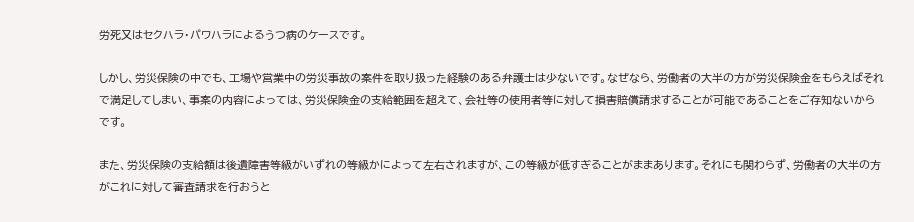労死又はセクハラ・パワハラによるうつ病のケースです。

しかし、労災保険の中でも、工場や営業中の労災事故の案件を取り扱った経験のある弁護士は少ないです。なぜなら、労働者の大半の方が労災保険金をもらえばそれで満足してしまい、事案の内容によっては、労災保険金の支給範囲を超えて、会社等の使用者等に対して損害賠償請求することが可能であることをご存知ないからです。

また、労災保険の支給額は後遺障害等級がいずれの等級かによって左右されますが、この等級が低すぎることがままあります。それにも関わらず、労働者の大半の方がこれに対して審査請求を行おうと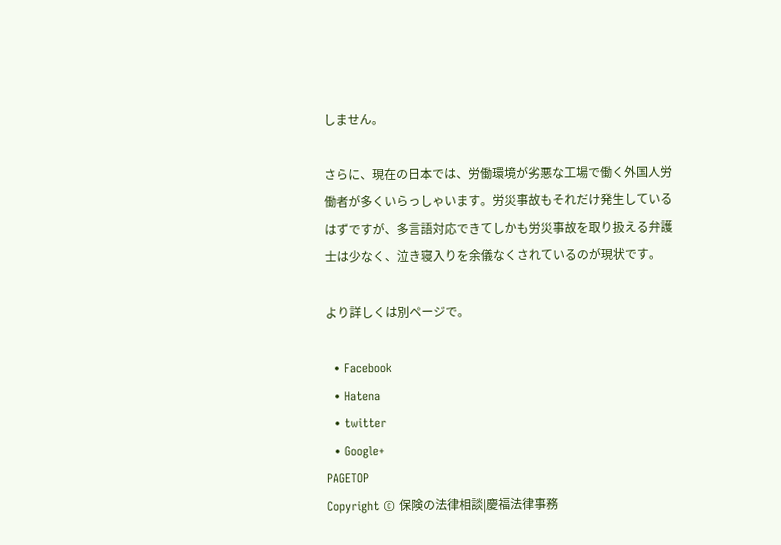しません。

さらに、現在の日本では、労働環境が劣悪な工場で働く外国人労働者が多くいらっしゃいます。労災事故もそれだけ発生しているはずですが、多言語対応できてしかも労災事故を取り扱える弁護士は少なく、泣き寝入りを余儀なくされているのが現状です。

より詳しくは別ページで。

  • Facebook
  • Hatena
  • twitter
  • Google+
PAGETOP
Copyright © 保険の法律相談|慶福法律事務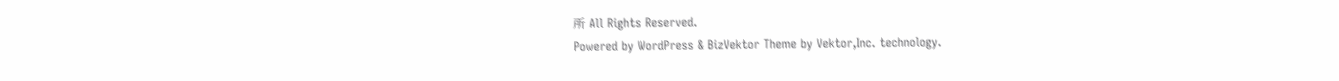所 All Rights Reserved.
Powered by WordPress & BizVektor Theme by Vektor,Inc. technology.